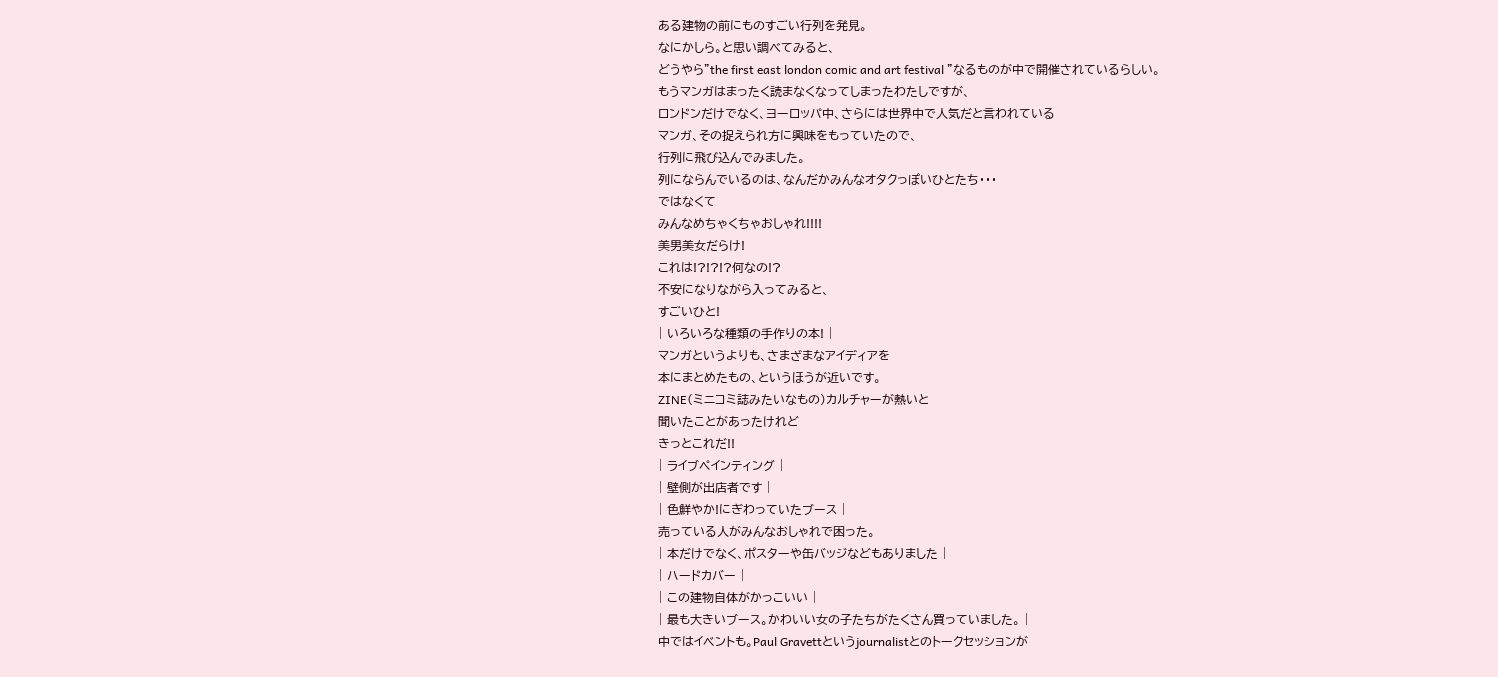ある建物の前にものすごい行列を発見。
なにかしら。と思い調べてみると、
どうやら"the first east london comic and art festival "なるものが中で開催されているらしい。
もうマンガはまったく読まなくなってしまったわたしですが、
ロンドンだけでなく、ヨーロッパ中、さらには世界中で人気だと言われている
マンガ、その捉えられ方に興味をもっていたので、
行列に飛び込んでみました。
列にならんでいるのは、なんだかみんなオタクっぽいひとたち・・・
ではなくて
みんなめちゃくちゃおしゃれ!!!!
美男美女だらけ!
これは!?!?!?何なの!?
不安になりながら入ってみると、
すごいひと!
| いろいろな種類の手作りの本! |
マンガというよりも、さまざまなアイディアを
本にまとめたもの、というほうが近いです。
ZINE(ミニコミ誌みたいなもの)カルチャーが熱いと
聞いたことがあったけれど
きっとこれだ!!
| ライブペインティング |
| 壁側が出店者です |
| 色鮮やか!にぎわっていたブース |
売っている人がみんなおしゃれで困った。
| 本だけでなく、ポスターや缶バッジなどもありました |
| ハードカバー |
| この建物自体がかっこいい |
| 最も大きいブース。かわいい女の子たちがたくさん買っていました。 |
中ではイベントも。Paul Gravettというjournalistとのトークセッションが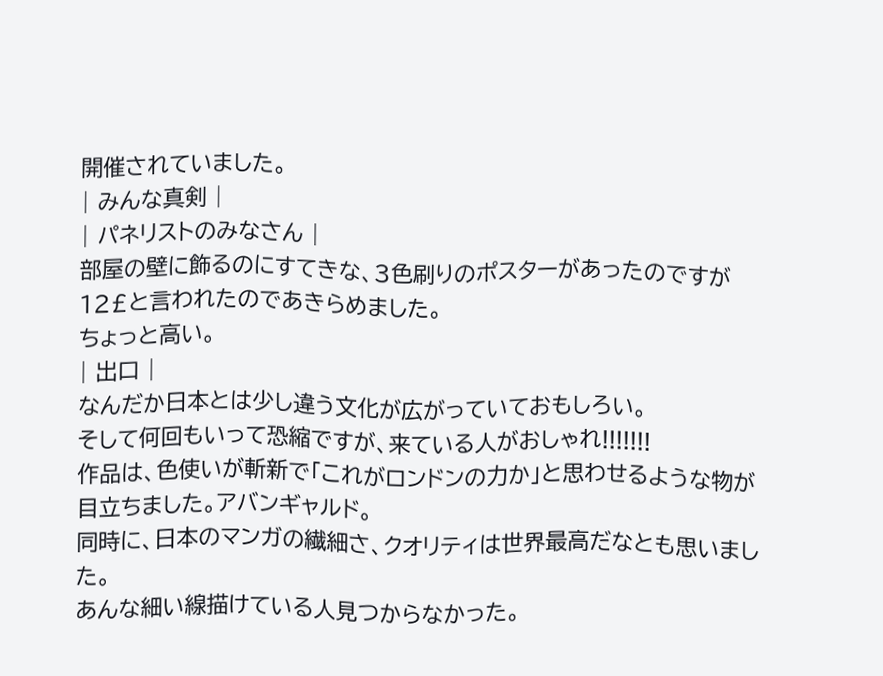開催されていました。
| みんな真剣 |
| パネリストのみなさん |
部屋の壁に飾るのにすてきな、3色刷りのポスターがあったのですが
12£と言われたのであきらめました。
ちょっと高い。
| 出口 |
なんだか日本とは少し違う文化が広がっていておもしろい。
そして何回もいって恐縮ですが、来ている人がおしゃれ!!!!!!!
作品は、色使いが斬新で「これがロンドンの力か」と思わせるような物が
目立ちました。アバンギャルド。
同時に、日本のマンガの繊細さ、クオリティは世界最高だなとも思いました。
あんな細い線描けている人見つからなかった。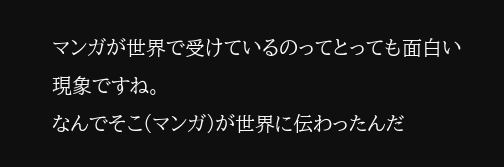マンガが世界で受けているのってとっても面白い現象ですね。
なんでそこ(マンガ)が世界に伝わったんだ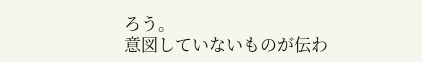ろう。
意図していないものが伝わ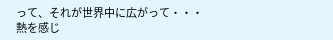って、それが世界中に広がって・・・
熱を感じ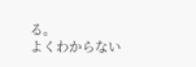る。
よくわからない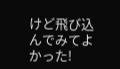けど飛び込んでみてよかった!